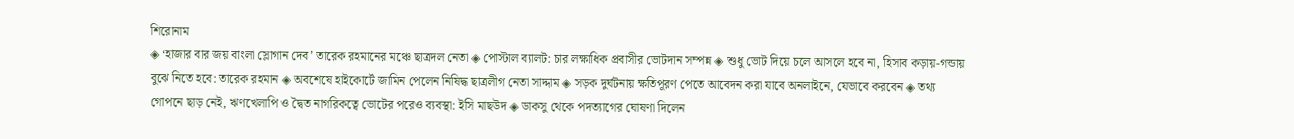শিরোনাম
◈ ‘হাজার বার জয় বাংলা স্লোগান দেব’ তারেক রহমানের মঞ্চে ছাত্রদল নেতা ◈ পোস্টাল ব্যালট: চার লক্ষাধিক প্রবাসীর ভোটদান সম্পন্ন ◈ শুধু ভোট দিয়ে চলে আসলে হবে না, হিসাব কড়ায়-গন্ডায় বুঝে নিতে হবে: তারেক রহমান ◈ অবশেষে হাইকোর্টে জামিন পেলেন নিষিদ্ধ ছাত্রলীগ নেতা সাদ্দাম ◈ সড়ক দুর্ঘটনায় ক্ষতিপূরণ পেতে আবেদন করা যাবে অনলাইনে, যেভাবে করবেন ◈ তথ্য গোপনে ছাড় নেই, ঋণখেলাপি ও দ্বৈত নাগরিকত্বে ভোটের পরেও ব্যবস্থা: ইসি মাছউদ ◈ ডাকসু থেকে পদত্যাগের ঘোষণা দিলেন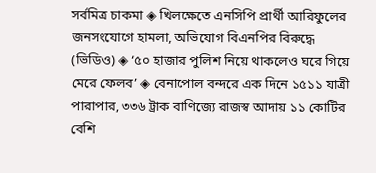সর্বমিত্র চাকমা ◈ খিলক্ষেতে এনসিপি প্রার্থী আরিফুলের জনসংযোগে হামলা, অভিযোগ বিএনপির বিরুদ্ধে (ভিডিও) ◈ ‘৫০ হাজার পুলিশ নিয়ে থাকলেও ঘরে গিয়ে মেরে ফেলব’ ◈ বেনাপোল বন্দরে এক দিনে ১৫১১ যাত্রী পারাপার, ৩৩৬ ট্রাক বাণিজ্যে রাজস্ব আদায় ১১ কোটির বেশি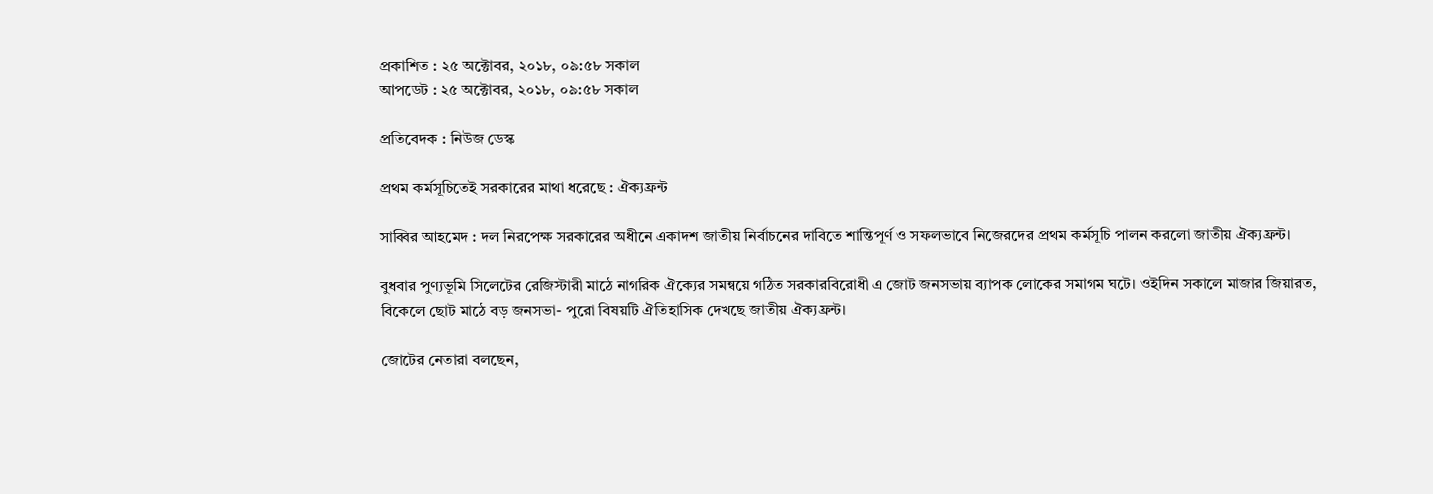প্রকাশিত : ২৫ অক্টোবর, ২০১৮, ০৯:৫৮ সকাল
আপডেট : ২৫ অক্টোবর, ২০১৮, ০৯:৫৮ সকাল

প্রতিবেদক : নিউজ ডেস্ক

প্রথম কর্মসূচিতেই সরকারের মাথা ধরেছে : ঐক্যফ্রন্ট

সাব্বির আহমেদ : দল নিরপেক্ষ সরকারের অধীনে একাদশ জাতীয় নির্বাচনের দাবিতে শান্তিপূর্ণ ও সফলভাবে নিজেরদের প্রথম কর্মসূচি পালন করলো জাতীয় ঐক্যফ্রন্ট।

বুধবার পুণ্যভূমি সিলেটের রেজিস্টারী মাঠে নাগরিক ঐক্যের সমন্বয়ে গঠিত সরকারবিরোধী এ জোট জনসভায় ব্যাপক লোকের সমাগম ঘটে। ওইদিন সকালে মাজার জিয়ারত, বিকেলে ছোট মাঠে বড় জনসভা- পুরো বিষয়টি ঐতিহাসিক দেখছে জাতীয় ঐক্যফ্রন্ট।

জোটের নেতারা বলছেন,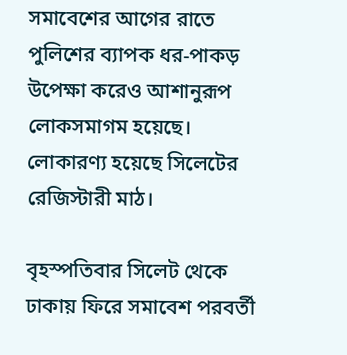সমাবেশের আগের রাতে পুলিশের ব্যাপক ধর-পাকড় উপেক্ষা করেও আশানুরূপ লোকসমাগম হয়েছে। লোকারণ্য হয়েছে সিলেটের রেজিস্টারী মাঠ।

বৃহস্পতিবার সিলেট থেকে ঢাকায় ফিরে সমাবেশ পরবর্তী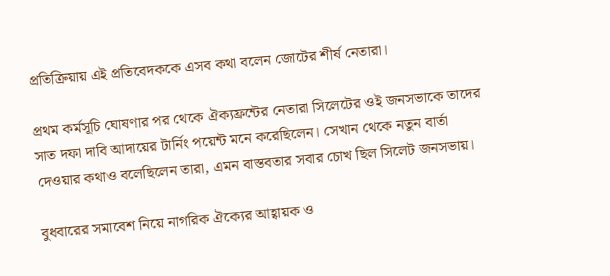প্রতিক্রিয়ায় এই প্রতিবেদককে এসব কথা বলেন জোটের শীর্ষ নেতারা।

প্রথম কর্মসূচি ঘোষণার পর থেকে ঐক্যফ্রন্টের নেতারা সিলেটের ওই জনসভাকে তাদের সাত দফা দাবি আদায়ের টার্নিং পয়েন্ট মনে করেছিলেন। সেখান থেকে নতুন বার্তা দেওয়ার কথাও বলেছিলেন তারা, এমন বাস্তবতার সবার চোখ ছিল সিলেট জনসভায়।

বুধবারের সমাবেশ নিয়ে নাগরিক ঐক্যের আহ্বায়ক ও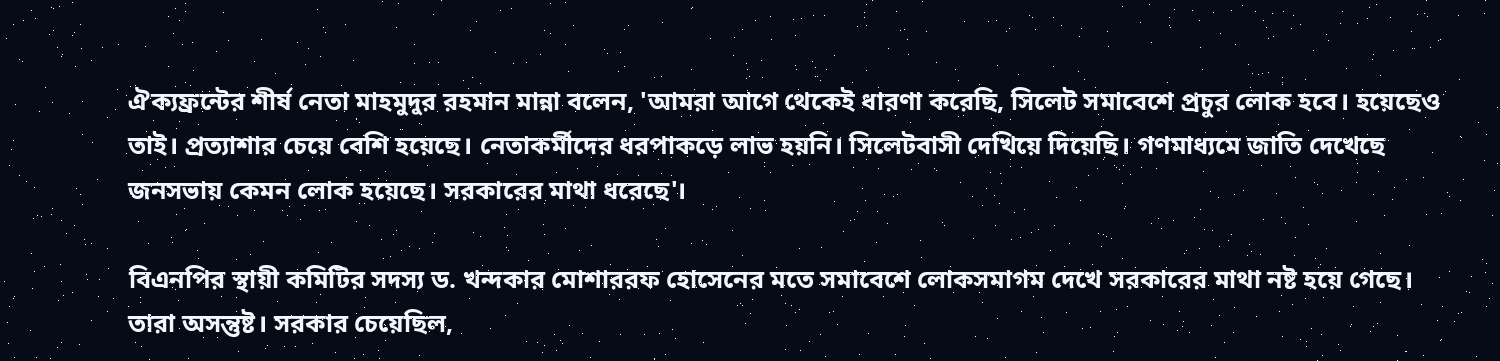ঐক্যফ্রন্টের শীর্ষ নেতা মাহমুদুর রহমান মান্না বলেন, 'আমরা আগে থেকেই ধারণা করেছি, সিলেট সমাবেশে প্রচুর লোক হবে। হয়েছেও তাই। প্রত্যাশার চেয়ে বেশি হয়েছে। নেতাকর্মীদের ধরপাকড়ে লাভ হয়নি। সিলেটবাসী দেখিয়ে দিয়েছি। গণমাধ্যমে জাতি দেখেছে জনসভায় কেমন লোক হয়েছে। সরকারের মাথা ধরেছে'।

বিএনপির স্থায়ী কমিটির সদস্য ড. খন্দকার মোশাররফ হোসেনের মতে সমাবেশে লোকসমাগম দেখে সরকারের মাথা নষ্ট হয়ে গেছে। তারা অসন্তুষ্ট। সরকার চেয়েছিল,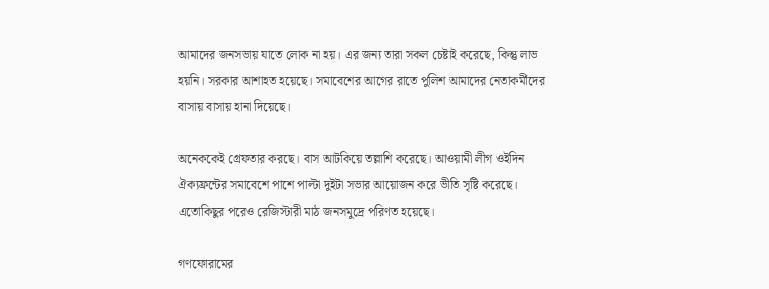আমাদের জনসভায় যাতে লোক না হয়। এর জন্য তারা সকল চেষ্টাই করেছে, কিন্তু লাভ হয়নি। সরকার আশাহত হয়েছে। সমাবেশের আগের রাতে পুলিশ আমাদের নেতাকর্মীদের বাসায় বাসায় হানা দিয়েছে।

অনেককেই গ্রেফতার করছে। বাস আটকিয়ে তল্লাশি করেছে। আওয়ামী লীগ ওইদিন ঐক্যফ্রন্টের সমাবেশে পাশে পাল্টা দুইটা সভার আয়োজন করে ভীতি সৃষ্টি করেছে। এতোকিছুর পরেও রেজিস্টারী মাঠ জনসমুদ্রে পরিণত হয়েছে।

গণফোরামের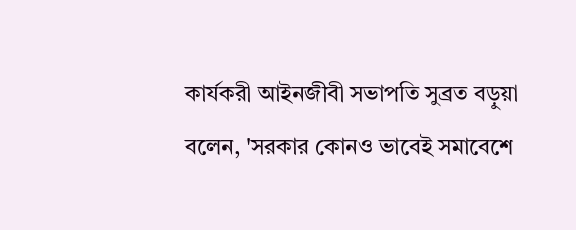কার্যকরী আইনজীবী সভাপতি সুব্রত বড়ুয়া বলেন, 'সরকার কোনও ভাবেই সমাবেশে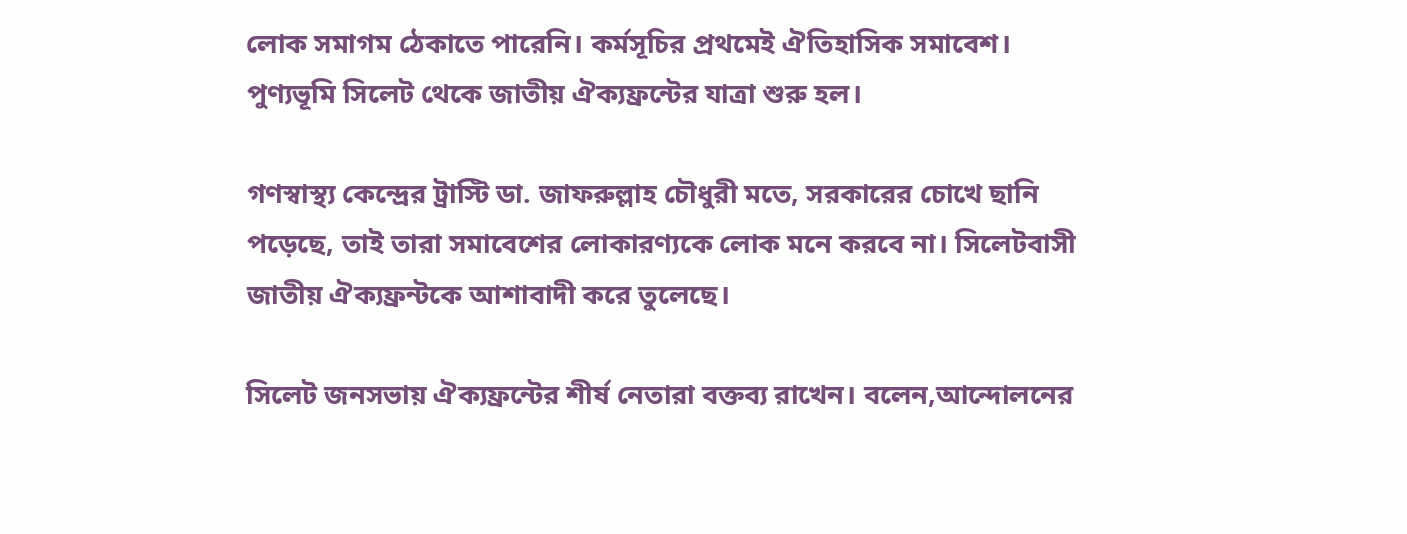লোক সমাগম ঠেকাতে পারেনি। কর্মসূচির প্রথমেই ঐতিহাসিক সমাবেশ। পুণ্যভূমি সিলেট থেকে জাতীয় ঐক্যফ্রন্টের যাত্রা শুরু হল।

গণস্বাস্থ্য কেন্দ্রের ট্রাস্টি ডা. জাফরুল্লাহ চৌধুরী মতে, সরকারের চোখে ছানি পড়েছে, তাই তারা সমাবেশের লোকারণ্যকে লোক মনে করবে না। সিলেটবাসী জাতীয় ঐক্যফ্রন্টকে আশাবাদী করে তুলেছে।

সিলেট জনসভায় ঐক্যফ্রন্টের শীর্ষ নেতারা বক্তব্য রাখেন। বলেন,আন্দোলনের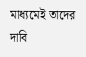মাধ্যমেই তাদের দাবি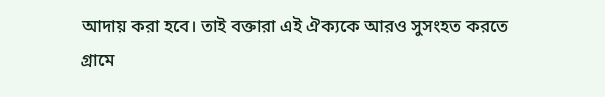আদায় করা হবে। তাই বক্তারা এই ঐক্যকে আরও সুসংহত করতে গ্রামে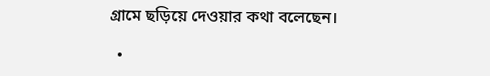গ্রামে ছড়িয়ে দেওয়ার কথা বলেছেন।

  •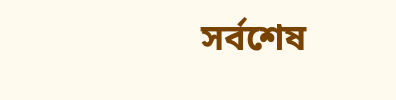সর্বশেষ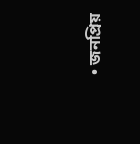• জনপ্রিয়